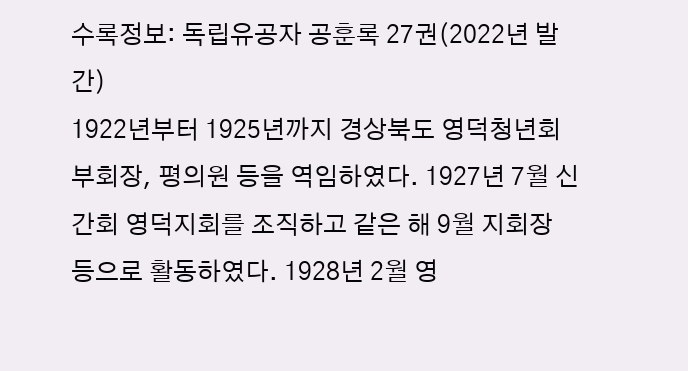수록정보: 독립유공자 공훈록 27권(2022년 발간)
1922년부터 1925년까지 경상북도 영덕청년회 부회장, 평의원 등을 역임하였다. 1927년 7월 신간회 영덕지회를 조직하고 같은 해 9월 지회장 등으로 활동하였다. 1928년 2월 영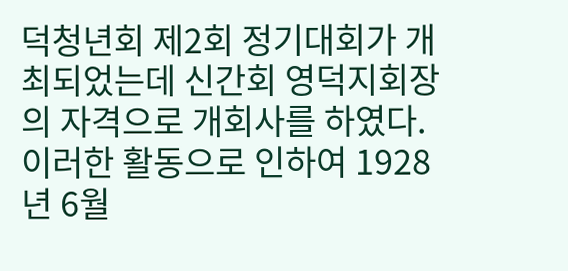덕청년회 제2회 정기대회가 개최되었는데 신간회 영덕지회장의 자격으로 개회사를 하였다.
이러한 활동으로 인하여 1928년 6월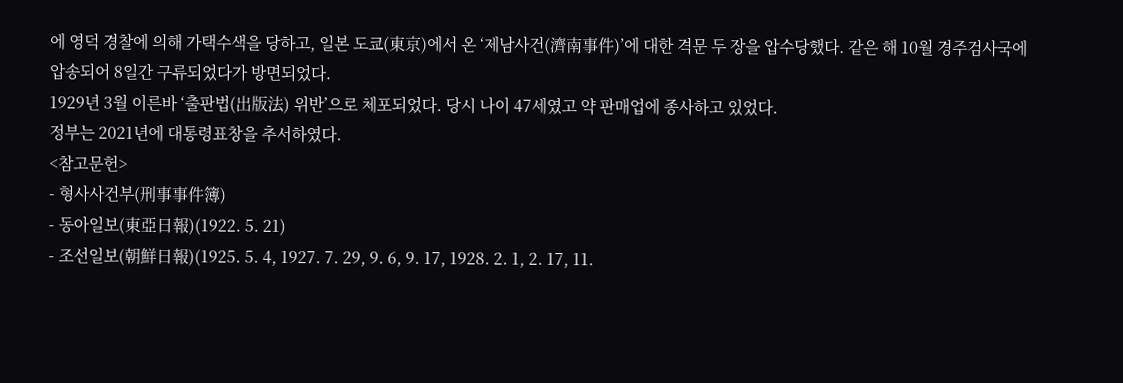에 영덕 경찰에 의해 가택수색을 당하고, 일본 도쿄(東京)에서 온 ‘제남사건(濟南事件)’에 대한 격문 두 장을 압수당했다. 같은 해 10월 경주검사국에 압송되어 8일간 구류되었다가 방면되었다.
1929년 3월 이른바 ‘출판법(出版法) 위반’으로 체포되었다. 당시 나이 47세였고 약 판매업에 종사하고 있었다.
정부는 2021년에 대통령표창을 추서하였다.
<참고문헌>
- 형사사건부(刑事事件簿)
- 동아일보(東亞日報)(1922. 5. 21)
- 조선일보(朝鮮日報)(1925. 5. 4, 1927. 7. 29, 9. 6, 9. 17, 1928. 2. 1, 2. 17, 11.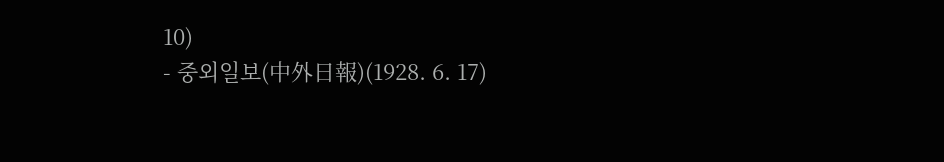10)
- 중외일보(中外日報)(1928. 6. 17)